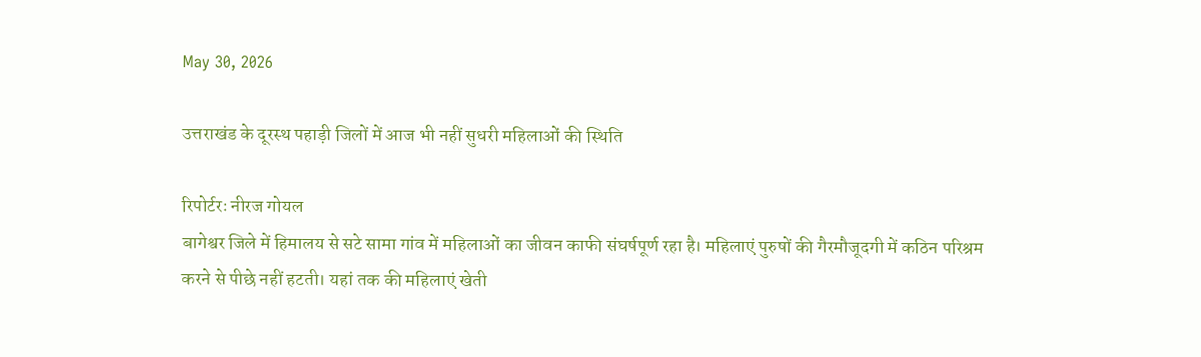May 30, 2026

उत्तराखंड के दूरस्थ पहाड़ी जिलों में आज भी नहीं सुधरी महिलाओं की स्थिति

रिपोर्टरः नीरज गोयल
बागेश्वर जिले में हिमालय से सटे सामा गांव में महिलाओं का जीवन काफी संघर्षपूर्ण रहा है। महिलाएं पुरुषों की गैरमौजूदगी में कठिन परिश्रम करने से पीछे नहीं हटती। यहां तक की महिलाएं खेती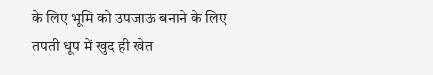के लिए भूमि को उपजाऊ बनाने के लिए तपती धूप में खुद ही खेत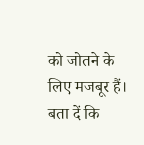को जोतने के लिए मजबूर हैं। बता दें कि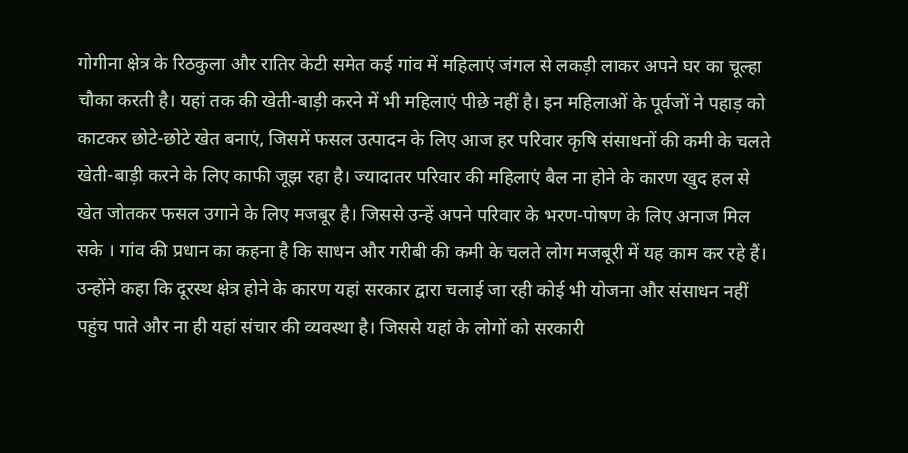गोगीना क्षेत्र के रिठकुला और रातिर केटी समेत कई गांव में महिलाएं जंगल से लकड़ी लाकर अपने घर का चूल्हा चौका करती है। यहां तक की खेती-बाड़ी करने में भी महिलाएं पीछे नहीं है। इन महिलाओं के पूर्वजों ने पहाड़ को काटकर छोटे-छोटे खेत बनाएं, जिसमें फसल उत्पादन के लिए आज हर परिवार कृषि संसाधनों की कमी के चलते खेती-बाड़ी करने के लिए काफी जूझ रहा है। ज्यादातर परिवार की महिलाएं बैल ना होने के कारण खुद हल से खेत जोतकर फसल उगाने के लिए मजबूर है। जिससे उन्हें अपने परिवार के भरण-पोषण के लिए अनाज मिल सके । गांव की प्रधान का कहना है कि साधन और गरीबी की कमी के चलते लोग मजबूरी में यह काम कर रहे हैं। उन्होंने कहा कि दूरस्थ क्षेत्र होने के कारण यहां सरकार द्वारा चलाई जा रही कोई भी योजना और संसाधन नहीं पहुंच पाते और ना ही यहां संचार की व्यवस्था है। जिससे यहां के लोगों को सरकारी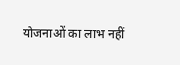योजनाओं का लाभ नहीं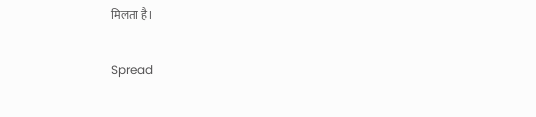मिलता है।

Spread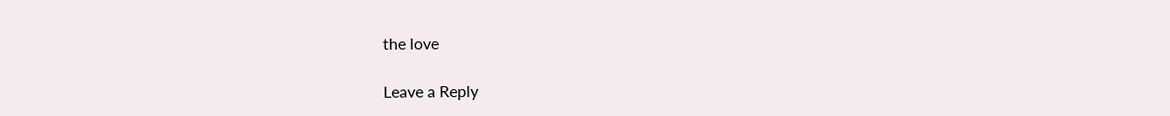the love

Leave a Reply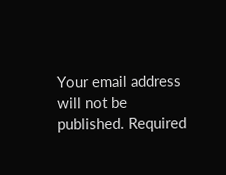Your email address will not be published. Required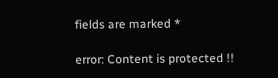fields are marked *

error: Content is protected !!